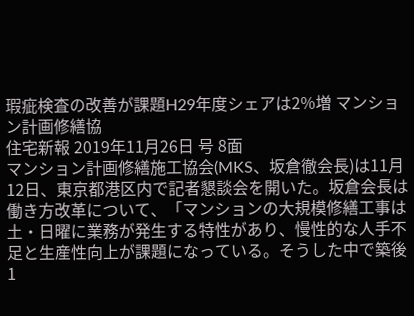瑕疵検査の改善が課題H29年度シェアは2%増 マンション計画修繕協
住宅新報 2019年11月26日 号 8面
マンション計画修繕施工協会(MKS、坂倉徹会長)は11月12日、東京都港区内で記者懇談会を開いた。坂倉会長は働き方改革について、「マンションの大規模修繕工事は土・日曜に業務が発生する特性があり、慢性的な人手不足と生産性向上が課題になっている。そうした中で築後1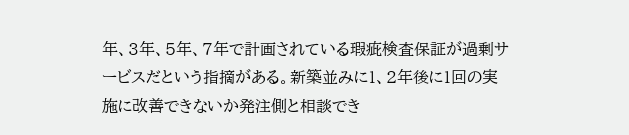年、3年、5年、7年で計画されている瑕疵検査保証が過剰サービスだという指摘がある。新築並みに1、2年後に1回の実施に改善できないか発注側と相談でき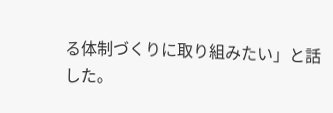る体制づくりに取り組みたい」と話した。